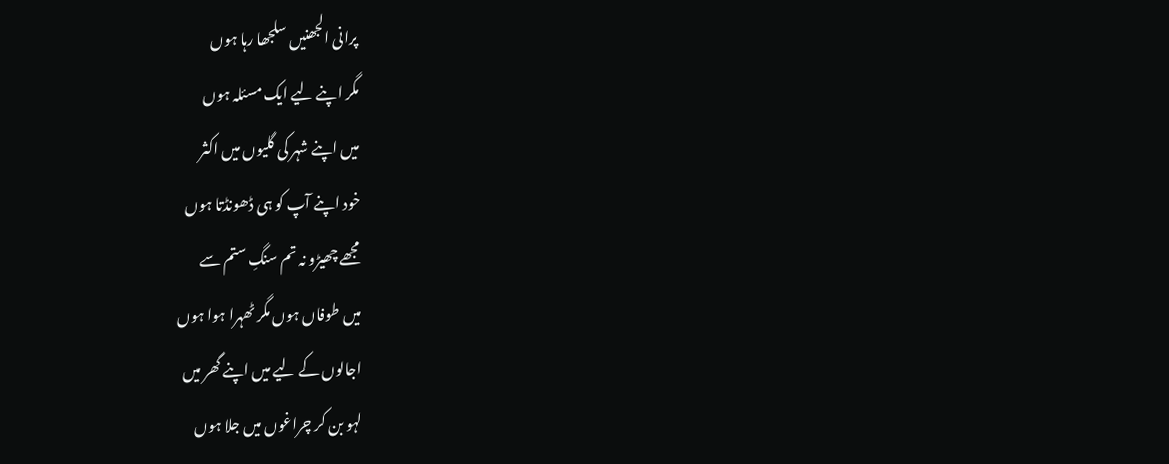پرانی الجھنیں سلجھا رہا ہوں
مگر اپنے لیے ایک مسئلہ ہوں
میں اپنے شہر کی گلیوں میں اکثر
خود اپنے آپ کو ہی ڈھونڈتا ہوں
مجھے چھیڑو نہ تم سنگِ ستم سے
میں طوفاں ہوں مگر ٹھہرا ہوا ہوں
اجالوں کے لیے میں اپنے گھر میں
لہو بن کر چراغوں میں جلا ہوں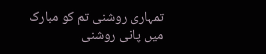تمہاری روشنی تم کو مبارک
میں پانی روشنی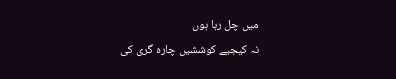میں چل رہا ہوں
نہ کیجیے کوششیں چارہ گری کی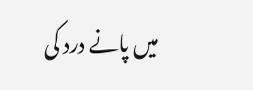میں پانے درد کی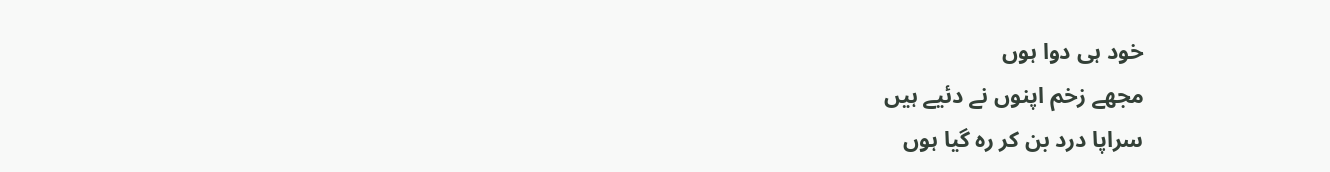خود ہی دوا ہوں
مجھے زخم اپنوں نے دئیے ہیں
سراپا درد بن کر رہ گیا ہوں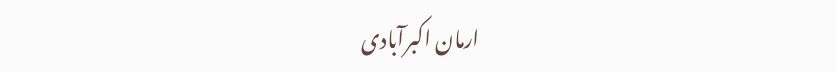ارمان اکبرآبادی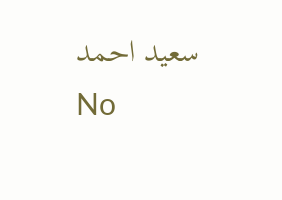سعید احمد
No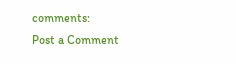comments:
Post a Comment